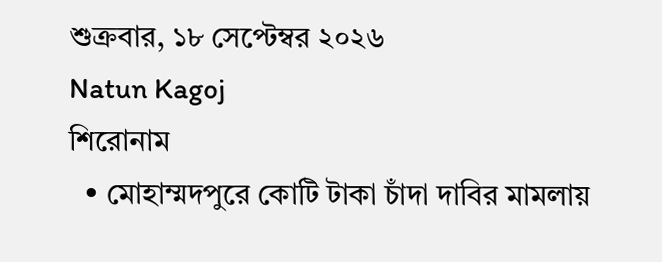শুক্রবার, ১৮ সেপ্টেম্বর ২০২৬
Natun Kagoj
শিরোনাম
  • মোহাম্মদপুরে কোটি টাকা চাঁদা দাবির মামলায়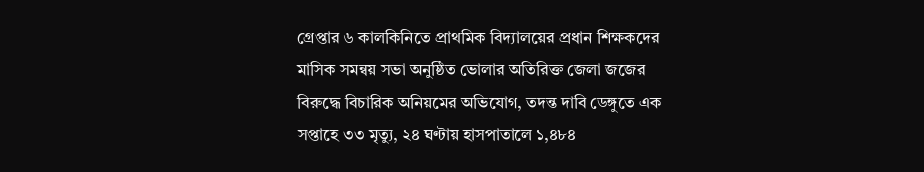গ্রেপ্তার ৬ কালকিনিতে প্রাথমিক বিদ্যালয়ের প্রধান শিক্ষকদের মাসিক সমন্বয় সভা অনুষ্ঠিত ভোলার অতিরিক্ত জেলা জজের বিরুদ্ধে বিচারিক অনিয়মের অভিযোগ, তদন্ত দাবি ডেঙ্গুতে এক সপ্তাহে ৩৩ মৃত্যু, ২৪ ঘণ্টায় হাসপাতালে ১,৪৮৪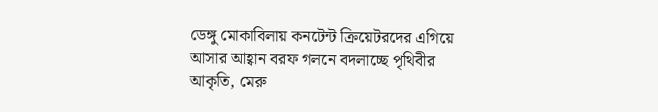ডেঙ্গু মোকাবিলায় কনটেন্ট ক্রিয়েটরদের এগিয়ে আসার আহ্বান বরফ গলনে বদলাচ্ছে পৃথিবীর আকৃতি, মেরু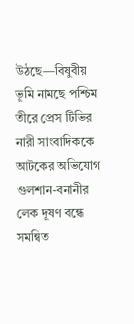উঠছে—বিষুবীয় ভূমি নামছে পশ্চিম তীরে প্রেস টিভির নারী সাংবাদিককে আটকের অভিযোগ গুলশান-বনানীর লেক দূষণ বন্ধে সমন্বিত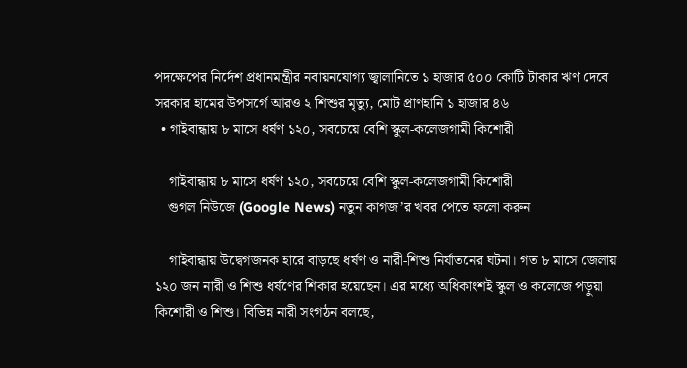পদক্ষেপের নির্দেশ প্রধানমন্ত্রীর নবায়নযোগ্য জ্বালানিতে ১ হাজার ৫০০ কোটি টাকার ঋণ দেবে সরকার হামের উপসর্গে আরও ২ শিশুর মৃত্যু, মোট প্রাণহানি ১ হাজার ৪৬
  • গাইবান্ধায় ৮ মাসে ধর্ষণ ১২০, সবচেয়ে বেশি স্কুল-কলেজগামী কিশোরী

    গাইবান্ধায় ৮ মাসে ধর্ষণ ১২০, সবচেয়ে বেশি স্কুল-কলেজগামী কিশোরী
    গুগল নিউজে (Google News) নতুন কাগজ’র খবর পেতে ফলো করুন

    গাইবান্ধায় উদ্বেগজনক হারে বাড়ছে ধর্ষণ ও নারী-শিশু নির্যাতনের ঘটনা। গত ৮ মাসে জেলায় ১২০ জন নারী ও শিশু ধর্ষণের শিকার হয়েছেন। এর মধ্যে অধিকাংশই স্কুল ও কলেজে পড়ুয়া কিশোরী ও শিশু। বিভিন্ন নারী সংগঠন বলছে,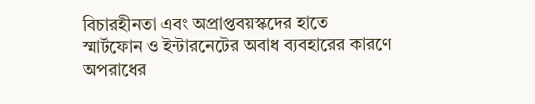বিচারহীনতা এবং অপ্রাপ্তবয়স্কদের হাতে স্মার্টফোন ও ইন্টারনেটের অবাধ ব্যবহারের কারণে অপরাধের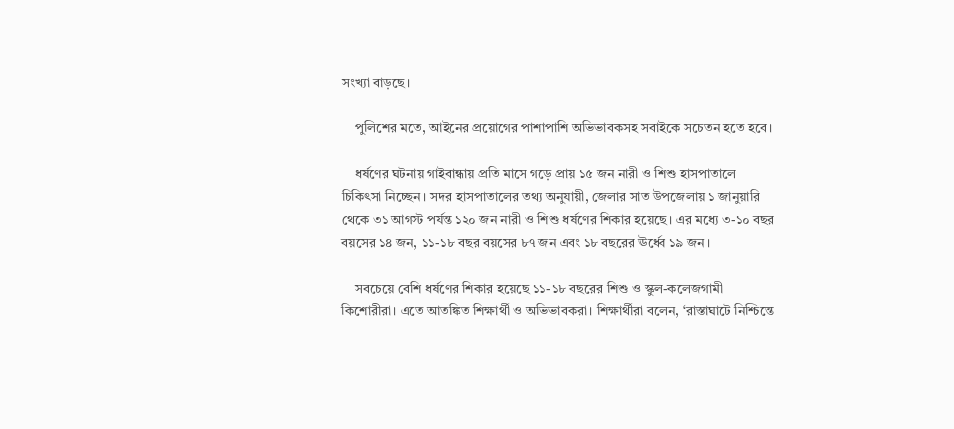সংখ্যা বাড়ছে।

    পুলিশের মতে, আইনের প্রয়োগের পাশাপাশি অভিভাবকসহ সবাইকে সচেতন হতে হবে।

    ধর্ষণের ঘটনায় গাইবান্ধায় প্রতি মাসে গড়ে প্রায় ১৫ জন নারী ও শিশু হাসপাতালে চিকিৎসা নিচ্ছেন। সদর হাসপাতালের তথ্য অনুযায়ী, জেলার সাত উপজেলায় ১ জানুয়ারি থেকে ৩১ আগস্ট পর্যন্ত ১২০ জন নারী ও শিশু ধর্ষণের শিকার হয়েছে। এর মধ্যে ৩-১০ বছর বয়সের ১৪ জন, ১১-১৮ বছর বয়সের ৮৭ জন এবং ১৮ বছরের ঊর্ধ্বে ১৯ জন।

    সবচেয়ে বেশি ধর্ষণের শিকার হয়েছে ১১-১৮ বছরের শিশু ও স্কুল-কলেজগামী কিশোরীরা। এতে আতঙ্কিত শিক্ষার্থী ও অভিভাবকরা। শিক্ষার্থীরা বলেন, ‘রাস্তাঘাটে নিশ্চিন্তে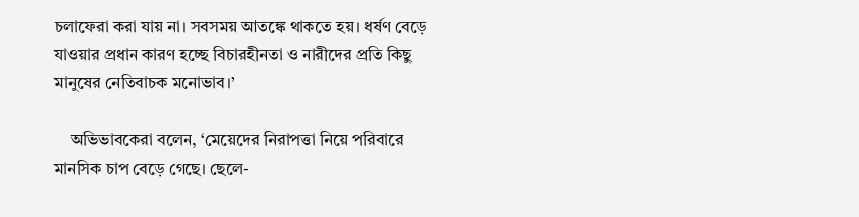চলাফেরা করা যায় না। সবসময় আতঙ্কে থাকতে হয়। ধর্ষণ বেড়ে যাওয়ার প্রধান কারণ হচ্ছে বিচারহীনতা ও নারীদের প্রতি কিছু মানুষের নেতিবাচক মনোভাব।’

    অভিভাবকেরা বলেন, ‘মেয়েদের নিরাপত্তা নিয়ে পরিবারে মানসিক চাপ বেড়ে গেছে। ছেলে-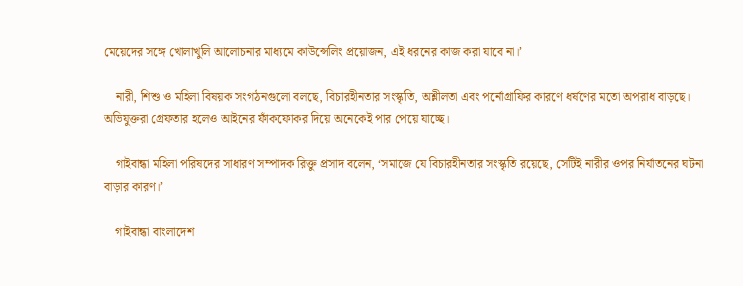মেয়েদের সঙ্গে খোলাখুলি আলোচনার মাধ্যমে কাউন্সেলিং প্রয়োজন, এই ধরনের কাজ করা যাবে না।’

    নারী, শিশু ও মহিলা বিষয়ক সংগঠনগুলো বলছে, বিচারহীনতার সংস্কৃতি, অশ্লীলতা এবং পর্নোগ্রাফির কারণে ধর্ষণের মতো অপরাধ বাড়ছে। অভিযুক্তরা গ্রেফতার হলেও আইনের ফাঁকফোকর দিয়ে অনেকেই পার পেয়ে যাচ্ছে।

    গাইবান্ধা মহিলা পরিষদের সাধারণ সম্পাদক রিক্তু প্রসাদ বলেন, ‘সমাজে যে বিচারহীনতার সংস্কৃতি রয়েছে, সেটিই নারীর ওপর নির্যাতনের ঘটনা বাড়ার কারণ।’

    গাইবান্ধা বাংলাদেশ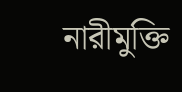নারীমুক্তি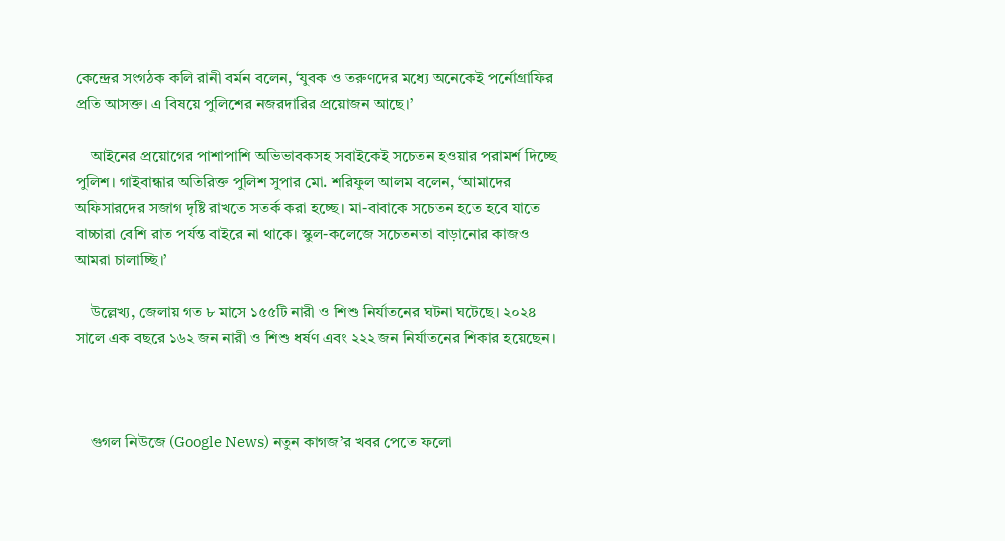কেন্দ্রের সংগঠক কলি রানী বর্মন বলেন, ‘যুবক ও তরুণদের মধ্যে অনেকেই পর্নোগ্রাফির প্রতি আসক্ত। এ বিষয়ে পুলিশের নজরদারির প্রয়োজন আছে।’

    আইনের প্রয়োগের পাশাপাশি অভিভাবকসহ সবাইকেই সচেতন হওয়ার পরামর্শ দিচ্ছে পুলিশ। গাইবান্ধার অতিরিক্ত পুলিশ সুপার মো. শরিফুল আলম বলেন, ‘আমাদের অফিসারদের সজাগ দৃষ্টি রাখতে সতর্ক করা হচ্ছে। মা-বাবাকে সচেতন হতে হবে যাতে বাচ্চারা বেশি রাত পর্যন্ত বাইরে না থাকে। স্কুল-কলেজে সচেতনতা বাড়ানোর কাজও আমরা চালাচ্ছি।’

    উল্লেখ্য, জেলায় গত ৮ মাসে ১৫৫টি নারী ও শিশু নির্যাতনের ঘটনা ঘটেছে। ২০২৪ সালে এক বছরে ১৬২ জন নারী ও শিশু ধর্ষণ এবং ২২২ জন নির্যাতনের শিকার হয়েছেন।



    গুগল নিউজে (Google News) নতুন কাগজ’র খবর পেতে ফলো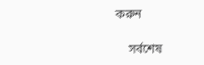করুন

    সর্বশেষ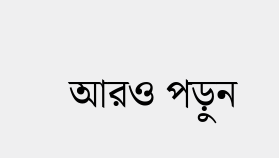আরও পড়ুন